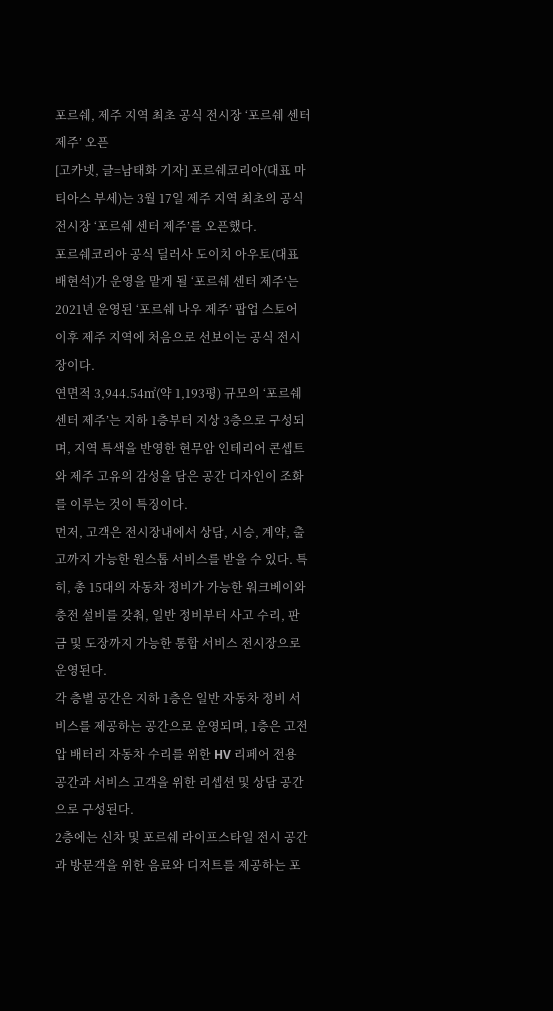포르쉐, 제주 지역 최초 공식 전시장 ‘포르쉐 센터 제주’ 오픈
[고카넷, 글=남태화 기자] 포르쉐코리아(대표 마티아스 부세)는 3월 17일 제주 지역 최초의 공식 전시장 ‘포르쉐 센터 제주’를 오픈했다.
포르쉐코리아 공식 딜러사 도이치 아우토(대표 배현석)가 운영을 맡게 될 ‘포르쉐 센터 제주’는 2021년 운영된 ‘포르쉐 나우 제주’ 팝업 스토어 이후 제주 지역에 처음으로 선보이는 공식 전시장이다.
연면적 3,944.54㎡(약 1,193평) 규모의 ‘포르쉐 센터 제주’는 지하 1층부터 지상 3층으로 구성되며, 지역 특색을 반영한 현무암 인테리어 콘셉트와 제주 고유의 감성을 담은 공간 디자인이 조화를 이루는 것이 특징이다.
먼저, 고객은 전시장내에서 상담, 시승, 계약, 출고까지 가능한 원스톱 서비스를 받을 수 있다. 특히, 총 15대의 자동차 정비가 가능한 워크베이와 충전 설비를 갖춰, 일반 정비부터 사고 수리, 판금 및 도장까지 가능한 통합 서비스 전시장으로 운영된다.
각 층별 공간은 지하 1층은 일반 자동차 정비 서비스를 제공하는 공간으로 운영되며, 1층은 고전압 배터리 자동차 수리를 위한 HV 리페어 전용 공간과 서비스 고객을 위한 리셉션 및 상담 공간으로 구성된다.
2층에는 신차 및 포르쉐 라이프스타일 전시 공간과 방문객을 위한 음료와 디저트를 제공하는 포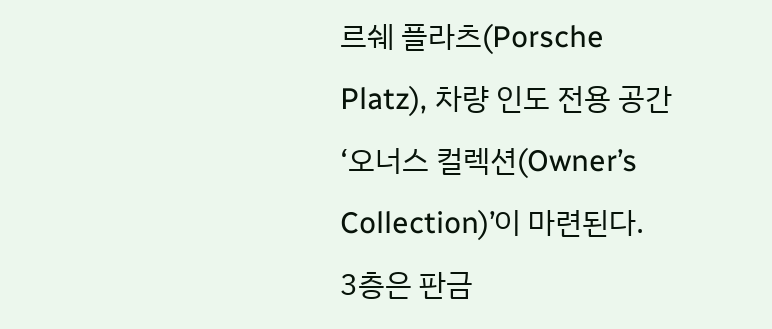르쉐 플라츠(Porsche Platz), 차량 인도 전용 공간 ‘오너스 컬렉션(Owner’s Collection)’이 마련된다.
3층은 판금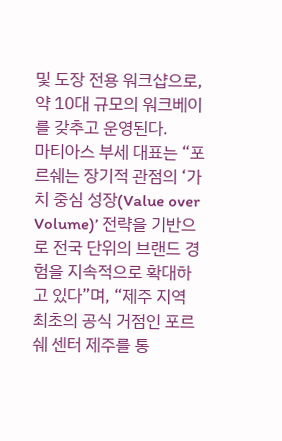및 도장 전용 워크샵으로, 약 10대 규모의 워크베이를 갖추고 운영된다.
마티아스 부세 대표는 “포르쉐는 장기적 관점의 ‘가치 중심 성장(Value over Volume)’ 전략을 기반으로 전국 단위의 브랜드 경험을 지속적으로 확대하고 있다”며, “제주 지역 최초의 공식 거점인 포르쉐 센터 제주를 통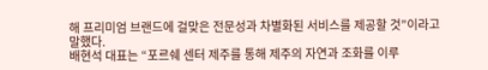해 프리미엄 브랜드에 걸맞은 전문성과 차별화된 서비스를 제공할 것”이라고 말했다.
배현석 대표는 “포르쉐 센터 제주를 통해 제주의 자연과 조화를 이루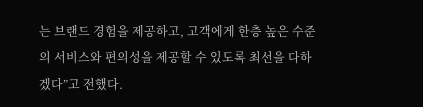는 브랜드 경험을 제공하고, 고객에게 한층 높은 수준의 서비스와 편의성을 제공할 수 있도록 최선을 다하겠다”고 전했다.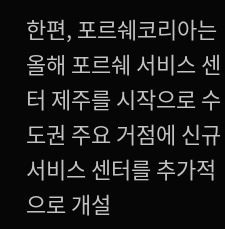한편, 포르쉐코리아는 올해 포르쉐 서비스 센터 제주를 시작으로 수도권 주요 거점에 신규 서비스 센터를 추가적으로 개설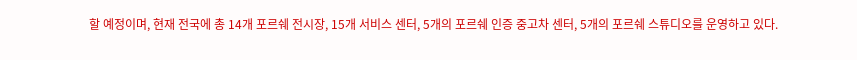할 예정이며, 현재 전국에 총 14개 포르쉐 전시장, 15개 서비스 센터, 5개의 포르쉐 인증 중고차 센터, 5개의 포르쉐 스튜디오를 운영하고 있다.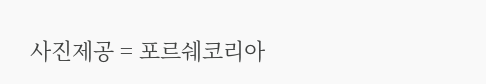사진제공 = 포르쉐코리아